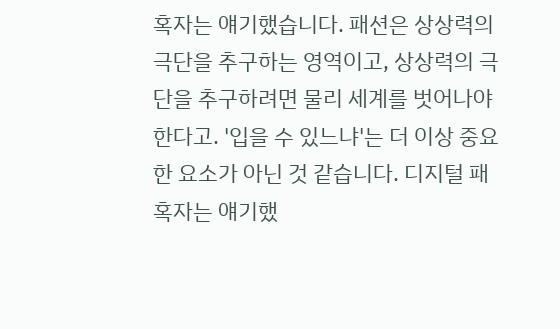혹자는 얘기했습니다. 패션은 상상력의 극단을 추구하는 영역이고, 상상력의 극단을 추구하려면 물리 세계를 벗어나야 한다고. '입을 수 있느냐'는 더 이상 중요한 요소가 아닌 것 같습니다. 디지털 패
혹자는 얘기했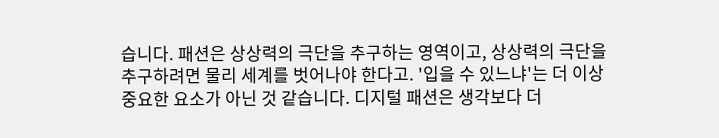습니다. 패션은 상상력의 극단을 추구하는 영역이고, 상상력의 극단을 추구하려면 물리 세계를 벗어나야 한다고. '입을 수 있느냐'는 더 이상 중요한 요소가 아닌 것 같습니다. 디지털 패션은 생각보다 더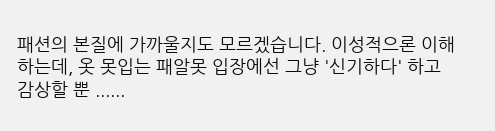패션의 본질에 가까울지도 모르겠습니다. 이성적으론 이해하는데, 옷 못입는 패알못 입장에선 그냥 '신기하다' 하고 감상할 뿐 ......